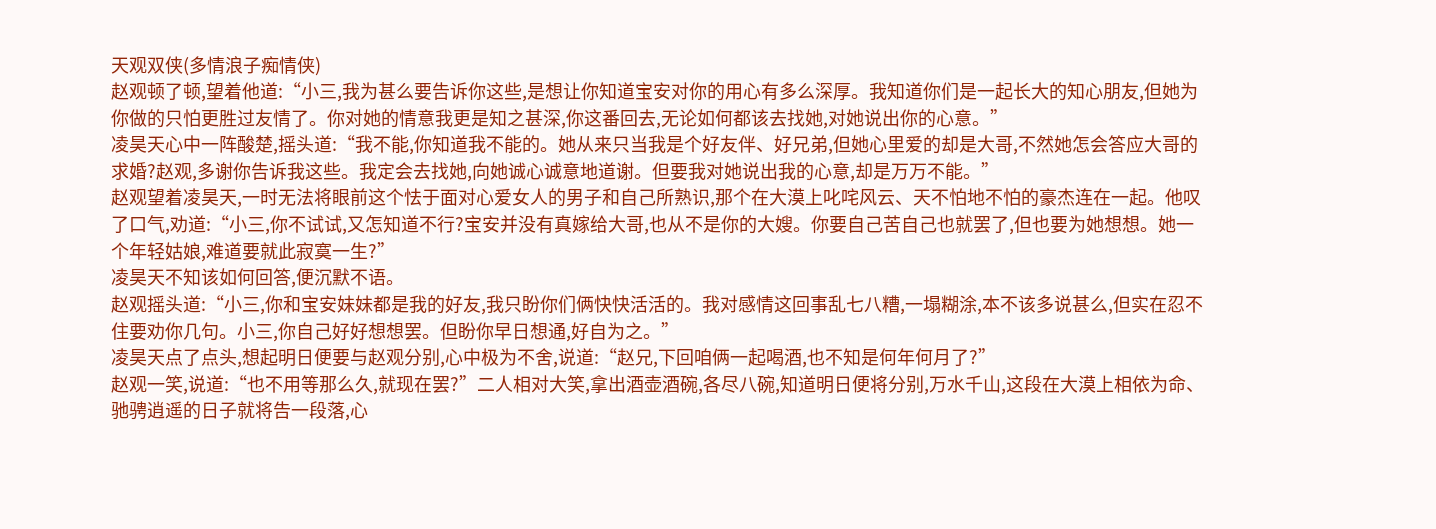天观双侠(多情浪子痴情侠)
赵观顿了顿,望着他道:“小三,我为甚么要告诉你这些,是想让你知道宝安对你的用心有多么深厚。我知道你们是一起长大的知心朋友,但她为你做的只怕更胜过友情了。你对她的情意我更是知之甚深,你这番回去,无论如何都该去找她,对她说出你的心意。”
凌昊天心中一阵酸楚,摇头道:“我不能,你知道我不能的。她从来只当我是个好友伴、好兄弟,但她心里爱的却是大哥,不然她怎会答应大哥的求婚?赵观,多谢你告诉我这些。我定会去找她,向她诚心诚意地道谢。但要我对她说出我的心意,却是万万不能。”
赵观望着凌昊天,一时无法将眼前这个怯于面对心爱女人的男子和自己所熟识,那个在大漠上叱咤风云、天不怕地不怕的豪杰连在一起。他叹了口气,劝道:“小三,你不试试,又怎知道不行?宝安并没有真嫁给大哥,也从不是你的大嫂。你要自己苦自己也就罢了,但也要为她想想。她一个年轻姑娘,难道要就此寂寞一生?”
凌昊天不知该如何回答,便沉默不语。
赵观摇头道:“小三,你和宝安妹妹都是我的好友,我只盼你们俩快快活活的。我对感情这回事乱七八糟,一塌糊涂,本不该多说甚么,但实在忍不住要劝你几句。小三,你自己好好想想罢。但盼你早日想通,好自为之。”
凌昊天点了点头,想起明日便要与赵观分别,心中极为不舍,说道:“赵兄,下回咱俩一起喝酒,也不知是何年何月了?”
赵观一笑,说道:“也不用等那么久,就现在罢?”二人相对大笑,拿出酒壶酒碗,各尽八碗,知道明日便将分别,万水千山,这段在大漠上相依为命、驰骋逍遥的日子就将告一段落,心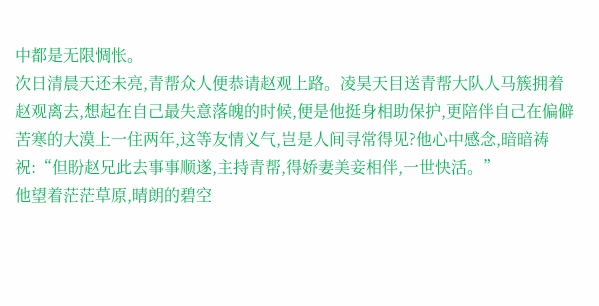中都是无限惆怅。
次日清晨天还未亮,青帮众人便恭请赵观上路。凌昊天目送青帮大队人马簇拥着赵观离去,想起在自己最失意落魄的时候,便是他挺身相助保护,更陪伴自己在偏僻苦寒的大漠上一住两年,这等友情义气,岂是人间寻常得见?他心中感念,暗暗祷祝:“但盼赵兄此去事事顺遂,主持青帮,得娇妻美妾相伴,一世快活。”
他望着茫茫草原,晴朗的碧空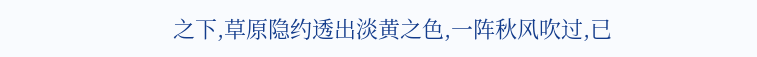之下,草原隐约透出淡黄之色,一阵秋风吹过,已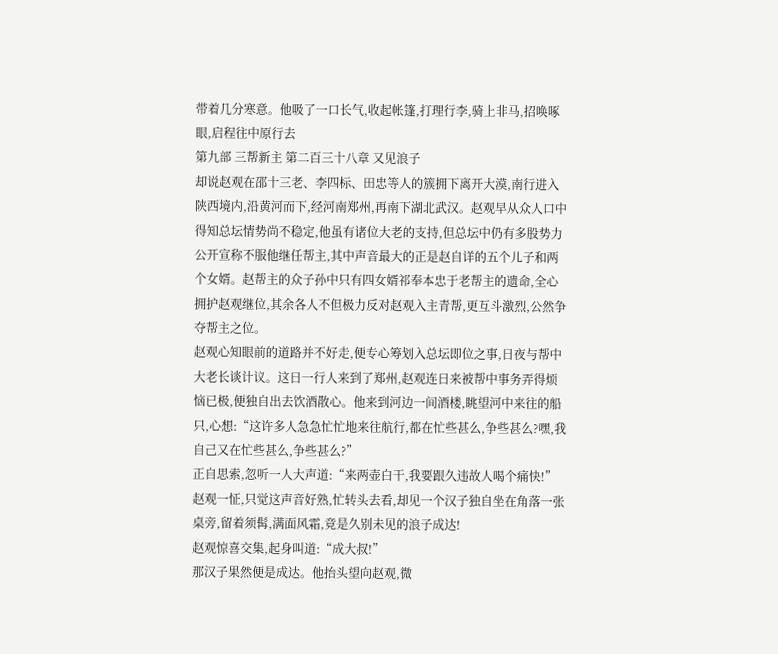带着几分寒意。他吸了一口长气,收起帐篷,打理行李,骑上非马,招唤啄眼,启程往中原行去
第九部 三帮新主 第二百三十八章 又见浪子
却说赵观在邵十三老、李四标、田忠等人的簇拥下离开大漠,南行进入陕西境内,沿黄河而下,经河南郑州,再南下湖北武汉。赵观早从众人口中得知总坛情势尚不稳定,他虽有诸位大老的支持,但总坛中仍有多股势力公开宣称不服他继任帮主,其中声音最大的正是赵自详的五个儿子和两个女婿。赵帮主的众子孙中只有四女婿祁奉本忠于老帮主的遗命,全心拥护赵观继位,其余各人不但极力反对赵观入主青帮,更互斗激烈,公然争夺帮主之位。
赵观心知眼前的道路并不好走,便专心筹划入总坛即位之事,日夜与帮中大老长谈计议。这日一行人来到了郑州,赵观连日来被帮中事务弄得烦恼已极,便独自出去饮酒散心。他来到河边一间酒楼,眺望河中来往的船只,心想:“这许多人急急忙忙地来往航行,都在忙些甚么,争些甚么?嘿,我自己又在忙些甚么,争些甚么?”
正自思索,忽听一人大声道:“来两壶白干,我要跟久违故人喝个痛快!”
赵观一怔,只觉这声音好熟,忙转头去看,却见一个汉子独自坐在角落一张桌旁,留着须髯,满面风霜,竟是久别未见的浪子成达!
赵观惊喜交集,起身叫道:“成大叔!”
那汉子果然便是成达。他抬头望向赵观,微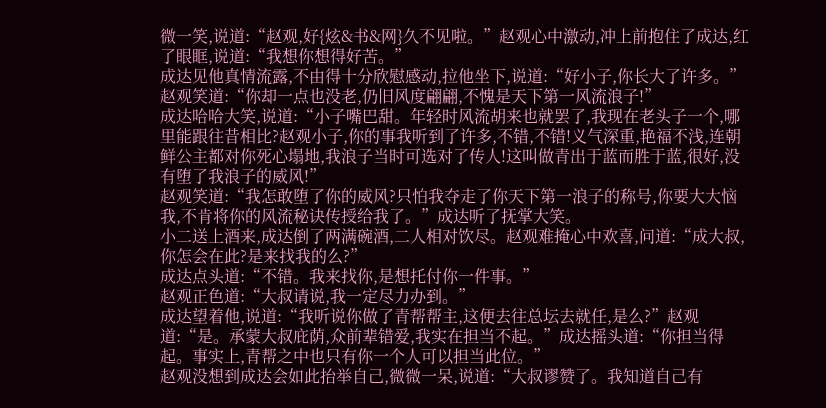微一笑,说道:“赵观,好{炫&书&网}久不见啦。”赵观心中激动,冲上前抱住了成达,红了眼眶,说道:“我想你想得好苦。”
成达见他真情流露,不由得十分欣慰感动,拉他坐下,说道:“好小子,你长大了许多。”赵观笑道:“你却一点也没老,仍旧风度翩翩,不愧是天下第一风流浪子!”
成达哈哈大笑,说道:“小子嘴巴甜。年轻时风流胡来也就罢了,我现在老头子一个,哪里能跟往昔相比?赵观小子,你的事我听到了许多,不错,不错!义气深重,艳福不浅,连朝鲜公主都对你死心塌地,我浪子当时可选对了传人!这叫做青出于蓝而胜于蓝,很好,没有堕了我浪子的威风!”
赵观笑道:“我怎敢堕了你的威风?只怕我夺走了你天下第一浪子的称号,你要大大恼我,不肯将你的风流秘诀传授给我了。”成达听了抚掌大笑。
小二送上酒来,成达倒了两满碗酒,二人相对饮尽。赵观难掩心中欢喜,问道:“成大叔,你怎会在此?是来找我的么?”
成达点头道:“不错。我来找你,是想托付你一件事。”
赵观正色道:“大叔请说,我一定尽力办到。”
成达望着他,说道:“我听说你做了青帮帮主,这便去往总坛去就任,是么?”赵观道:“是。承蒙大叔庇荫,众前辈错爱,我实在担当不起。”成达摇头道:“你担当得起。事实上,青帮之中也只有你一个人可以担当此位。”
赵观没想到成达会如此抬举自己,微微一呆,说道:“大叔谬赞了。我知道自己有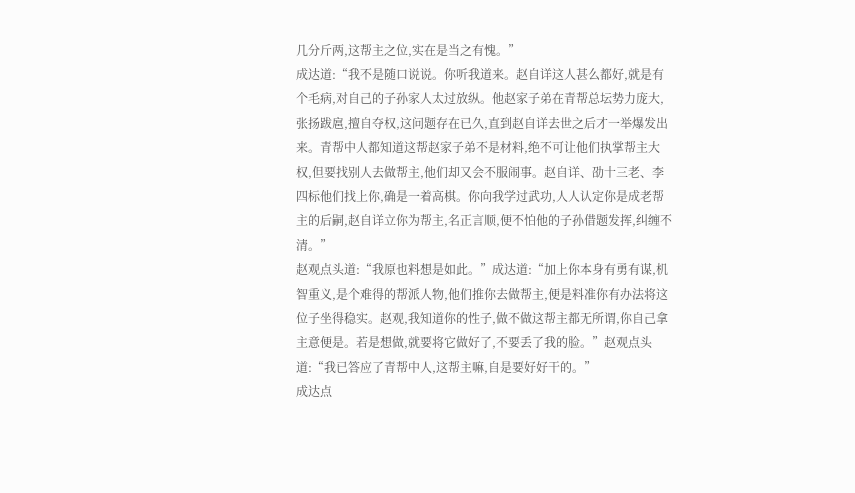几分斤两,这帮主之位,实在是当之有愧。”
成达道:“我不是随口说说。你听我道来。赵自详这人甚么都好,就是有个毛病,对自己的子孙家人太过放纵。他赵家子弟在青帮总坛势力庞大,张扬跋扈,擅自夺权,这问题存在已久,直到赵自详去世之后才一举爆发出来。青帮中人都知道这帮赵家子弟不是材料,绝不可让他们执掌帮主大权,但要找别人去做帮主,他们却又会不服闹事。赵自详、劭十三老、李四标他们找上你,确是一着高棋。你向我学过武功,人人认定你是成老帮主的后嗣,赵自详立你为帮主,名正言顺,便不怕他的子孙借题发挥,纠缠不清。”
赵观点头道:“我原也料想是如此。”成达道:“加上你本身有勇有谋,机智重义,是个难得的帮派人物,他们推你去做帮主,便是料准你有办法将这位子坐得稳实。赵观,我知道你的性子,做不做这帮主都无所谓,你自己拿主意便是。若是想做,就要将它做好了,不要丢了我的脸。”赵观点头道:“我已答应了青帮中人,这帮主嘛,自是要好好干的。”
成达点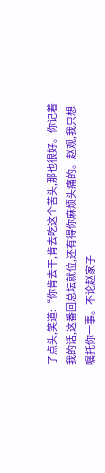了点头,笑道:“你肯去干,肯去吃这个苦头,那也很好。你记着我的话,这番回总坛就位,还有得你麻烦头痛的。赵观,我只想嘱托你一事。不论赵家子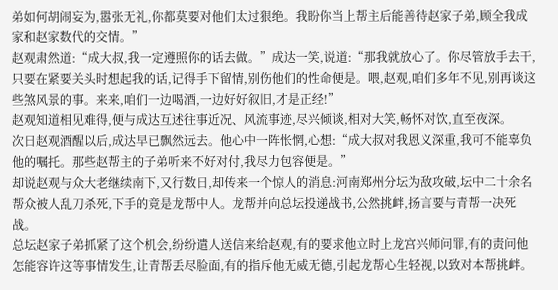弟如何胡闹妄为,嚣张无礼,你都莫要对他们太过狠绝。我盼你当上帮主后能善待赵家子弟,顾全我成家和赵家数代的交情。”
赵观肃然道:“成大叔,我一定遵照你的话去做。”成达一笑,说道:“那我就放心了。你尽管放手去干,只要在紧要关头时想起我的话,记得手下留情,别伤他们的性命便是。喂,赵观,咱们多年不见,别再谈这些煞风景的事。来来,咱们一边喝酒,一边好好叙旧,才是正经!”
赵观知道相见难得,便与成达互述往事近况、风流事迹,尽兴倾谈,相对大笑,畅怀对饮,直至夜深。
次日赵观酒醒以后,成达早已飘然远去。他心中一阵怅惘,心想:“成大叔对我恩义深重,我可不能辜负他的嘱托。那些赵帮主的子弟听来不好对付,我尽力包容便是。”
却说赵观与众大老继续南下,又行数日,却传来一个惊人的消息:河南郑州分坛为敌攻破,坛中二十余名帮众被人乱刀杀死,下手的竟是龙帮中人。龙帮并向总坛投递战书,公然挑衅,扬言要与青帮一决死战。
总坛赵家子弟抓紧了这个机会,纷纷遣人送信来给赵观,有的要求他立时上龙宫兴师问罪,有的责问他怎能容许这等事情发生,让青帮丢尽脸面,有的指斥他无威无德,引起龙帮心生轻视,以致对本帮挑衅。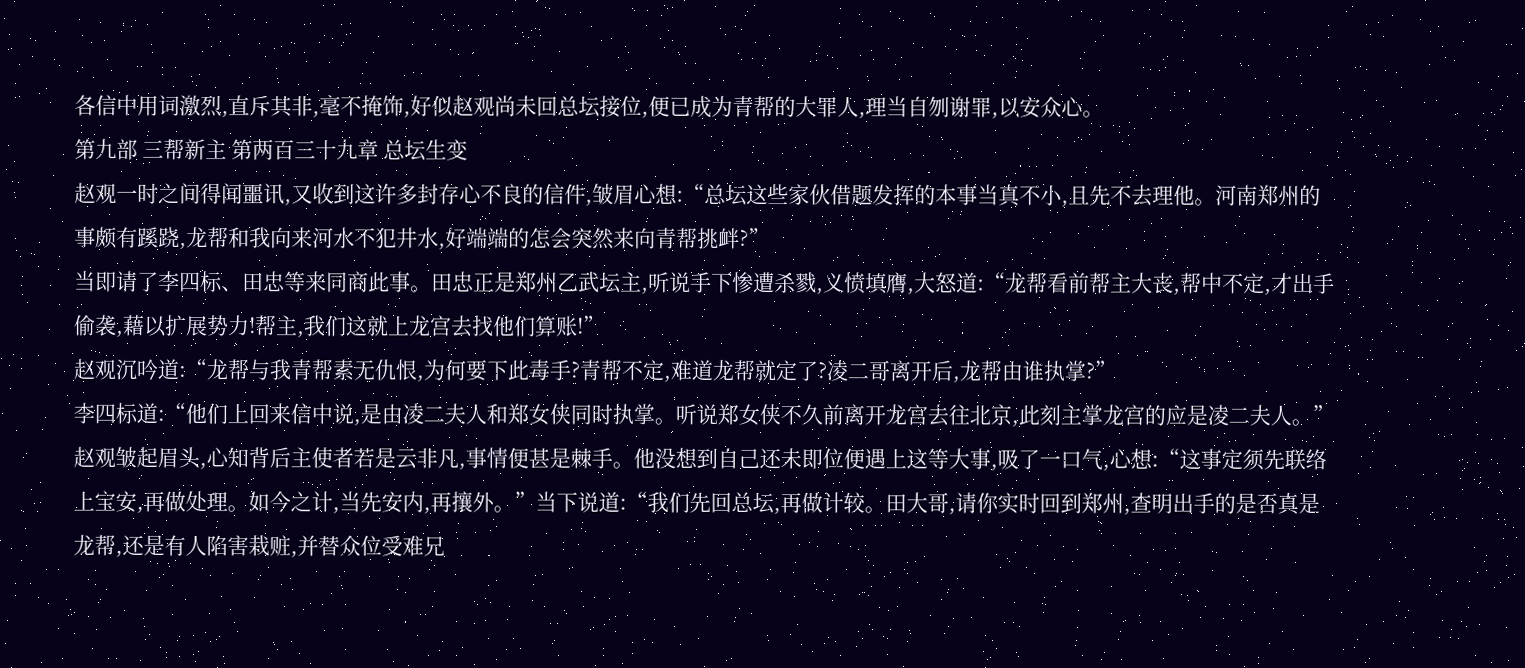各信中用词激烈,直斥其非,毫不掩饰,好似赵观尚未回总坛接位,便已成为青帮的大罪人,理当自刎谢罪,以安众心。
第九部 三帮新主 第两百三十九章 总坛生变
赵观一时之间得闻噩讯,又收到这许多封存心不良的信件,皱眉心想:“总坛这些家伙借题发挥的本事当真不小,且先不去理他。河南郑州的事颇有蹊跷,龙帮和我向来河水不犯井水,好端端的怎会突然来向青帮挑衅?”
当即请了李四标、田忠等来同商此事。田忠正是郑州乙武坛主,听说手下惨遭杀戮,义愤填膺,大怒道:“龙帮看前帮主大丧,帮中不定,才出手偷袭,藉以扩展势力!帮主,我们这就上龙宫去找他们算账!”
赵观沉吟道:“龙帮与我青帮素无仇恨,为何要下此毒手?青帮不定,难道龙帮就定了?凌二哥离开后,龙帮由谁执掌?”
李四标道:“他们上回来信中说,是由凌二夫人和郑女侠同时执掌。听说郑女侠不久前离开龙宫去往北京,此刻主掌龙宫的应是凌二夫人。”
赵观皱起眉头,心知背后主使者若是云非凡,事情便甚是棘手。他没想到自己还未即位便遇上这等大事,吸了一口气,心想:“这事定须先联络上宝安,再做处理。如今之计,当先安内,再攘外。”当下说道:“我们先回总坛,再做计较。田大哥,请你实时回到郑州,查明出手的是否真是龙帮,还是有人陷害栽赃,并替众位受难兄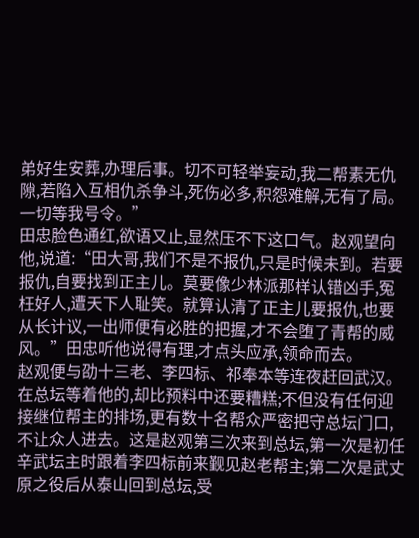弟好生安葬,办理后事。切不可轻举妄动,我二帮素无仇隙,若陷入互相仇杀争斗,死伤必多,积怨难解,无有了局。一切等我号令。”
田忠脸色通红,欲语又止,显然压不下这口气。赵观望向他,说道:“田大哥,我们不是不报仇,只是时候未到。若要报仇,自要找到正主儿。莫要像少林派那样认错凶手,冤枉好人,遭天下人耻笑。就算认清了正主儿要报仇,也要从长计议,一出师便有必胜的把握,才不会堕了青帮的威风。”田忠听他说得有理,才点头应承,领命而去。
赵观便与劭十三老、李四标、祁奉本等连夜赶回武汉。在总坛等着他的,却比预料中还要糟糕;不但没有任何迎接继位帮主的排场,更有数十名帮众严密把守总坛门口,不让众人进去。这是赵观第三次来到总坛,第一次是初任辛武坛主时跟着李四标前来觐见赵老帮主;第二次是武丈原之役后从泰山回到总坛,受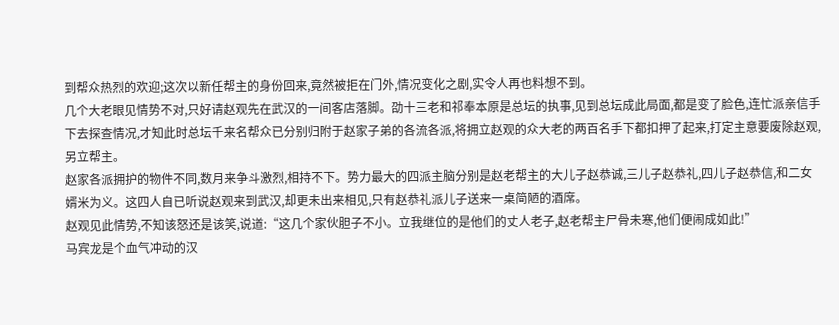到帮众热烈的欢迎;这次以新任帮主的身份回来,竟然被拒在门外,情况变化之剧,实令人再也料想不到。
几个大老眼见情势不对,只好请赵观先在武汉的一间客店落脚。劭十三老和祁奉本原是总坛的执事,见到总坛成此局面,都是变了脸色,连忙派亲信手下去探查情况,才知此时总坛千来名帮众已分别归附于赵家子弟的各流各派,将拥立赵观的众大老的两百名手下都扣押了起来,打定主意要废除赵观,另立帮主。
赵家各派拥护的物件不同,数月来争斗激烈,相持不下。势力最大的四派主脑分别是赵老帮主的大儿子赵恭诚,三儿子赵恭礼,四儿子赵恭信,和二女婿米为义。这四人自已听说赵观来到武汉,却更未出来相见,只有赵恭礼派儿子送来一桌简陋的酒席。
赵观见此情势,不知该怒还是该笑,说道:“这几个家伙胆子不小。立我继位的是他们的丈人老子,赵老帮主尸骨未寒,他们便闹成如此!”
马宾龙是个血气冲动的汉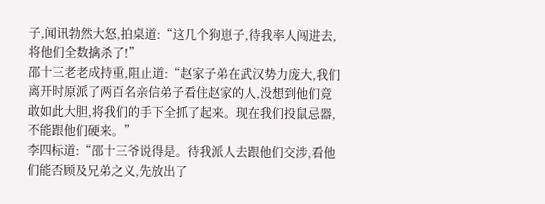子,闻讯勃然大怒,拍桌道:“这几个狗崽子,待我率人闯进去,将他们全数擒杀了!”
邵十三老老成持重,阻止道:“赵家子弟在武汉势力庞大,我们离开时原派了两百名亲信弟子看住赵家的人,没想到他们竟敢如此大胆,将我们的手下全抓了起来。现在我们投鼠忌器,不能跟他们硬来。”
李四标道:“邵十三爷说得是。待我派人去跟他们交涉,看他们能否顾及兄弟之义,先放出了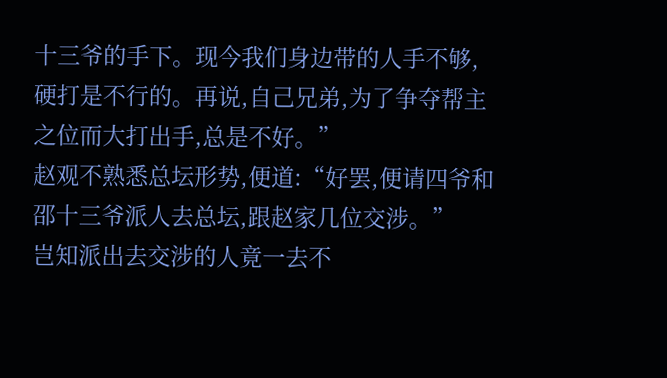十三爷的手下。现今我们身边带的人手不够,硬打是不行的。再说,自己兄弟,为了争夺帮主之位而大打出手,总是不好。”
赵观不熟悉总坛形势,便道:“好罢,便请四爷和邵十三爷派人去总坛,跟赵家几位交涉。”
岂知派出去交涉的人竟一去不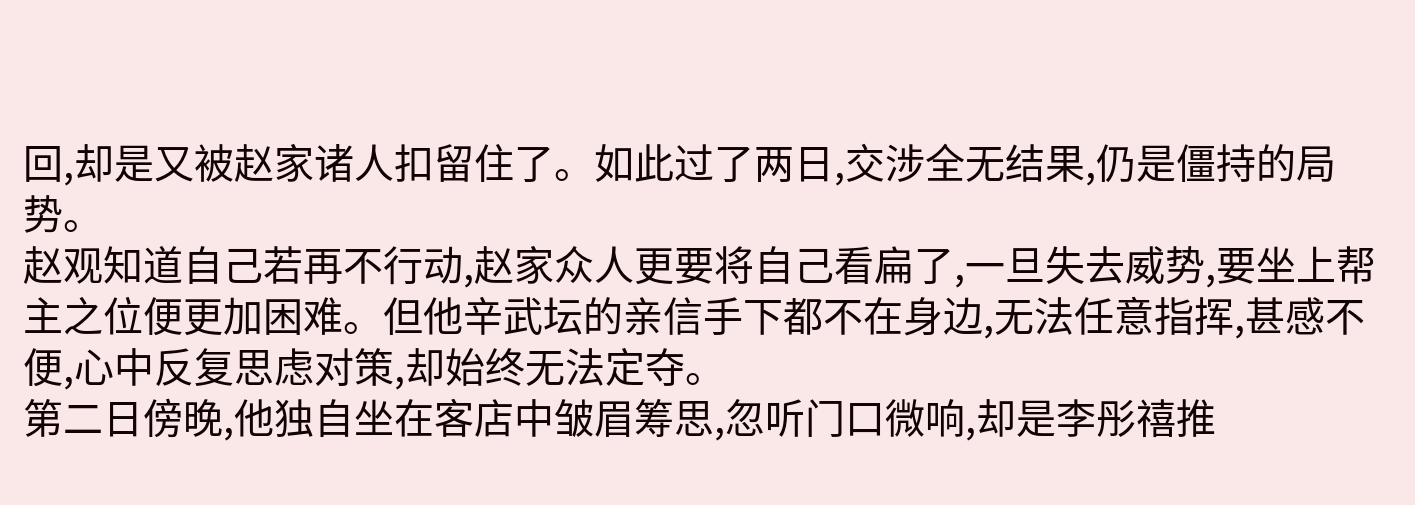回,却是又被赵家诸人扣留住了。如此过了两日,交涉全无结果,仍是僵持的局势。
赵观知道自己若再不行动,赵家众人更要将自己看扁了,一旦失去威势,要坐上帮主之位便更加困难。但他辛武坛的亲信手下都不在身边,无法任意指挥,甚感不便,心中反复思虑对策,却始终无法定夺。
第二日傍晚,他独自坐在客店中皱眉筹思,忽听门口微响,却是李彤禧推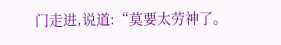门走进,说道:“莫要太劳神了。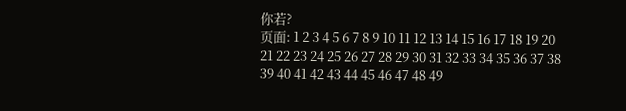你若?
页面: 1 2 3 4 5 6 7 8 9 10 11 12 13 14 15 16 17 18 19 20 21 22 23 24 25 26 27 28 29 30 31 32 33 34 35 36 37 38 39 40 41 42 43 44 45 46 47 48 49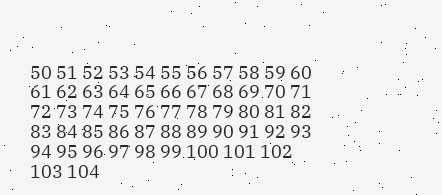50 51 52 53 54 55 56 57 58 59 60 61 62 63 64 65 66 67 68 69 70 71 72 73 74 75 76 77 78 79 80 81 82 83 84 85 86 87 88 89 90 91 92 93 94 95 96 97 98 99 100 101 102 103 104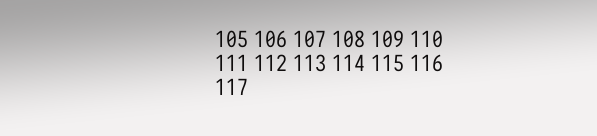105 106 107 108 109 110 111 112 113 114 115 116 117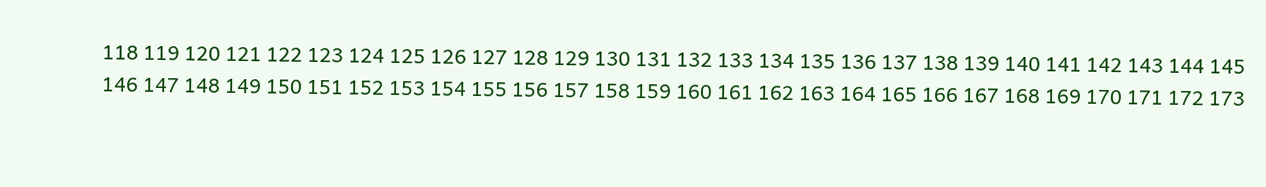118 119 120 121 122 123 124 125 126 127 128 129 130 131 132 133 134 135 136 137 138 139 140 141 142 143 144 145 146 147 148 149 150 151 152 153 154 155 156 157 158 159 160 161 162 163 164 165 166 167 168 169 170 171 172 173